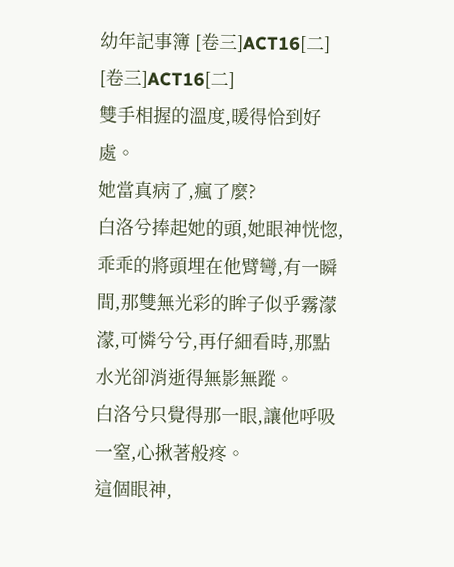幼年記事簿 [卷三]ACT16[二]
[卷三]ACT16[二]
雙手相握的溫度,暖得恰到好處。
她當真病了,瘋了麼?
白洛兮捧起她的頭,她眼神恍惚,乖乖的將頭埋在他臂彎,有一瞬間,那雙無光彩的眸子似乎霧濛濛,可憐兮兮,再仔細看時,那點水光卻消逝得無影無蹤。
白洛兮只覺得那一眼,讓他呼吸一窒,心揪著般疼。
這個眼神,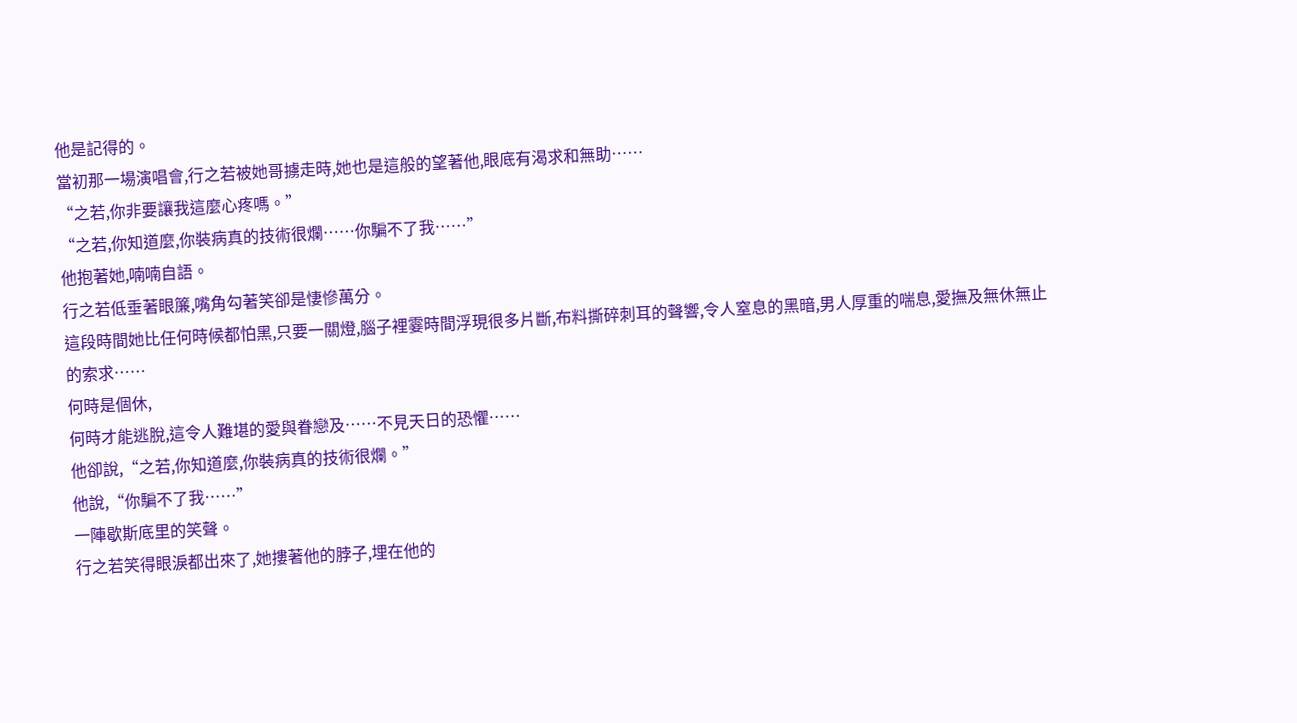他是記得的。
當初那一場演唱會,行之若被她哥擄走時,她也是這般的望著他,眼底有渴求和無助……
“之若,你非要讓我這麼心疼嗎。”
“之若,你知道麼,你裝病真的技術很爛……你騙不了我……”
他抱著她,喃喃自語。
行之若低垂著眼簾,嘴角勾著笑卻是悽慘萬分。
這段時間她比任何時候都怕黑,只要一關燈,腦子裡霎時間浮現很多片斷,布料撕碎刺耳的聲響,令人窒息的黑暗,男人厚重的喘息,愛撫及無休無止的索求……
何時是個休,
何時才能逃脫,這令人難堪的愛與眷戀及……不見天日的恐懼……
他卻說,“之若,你知道麼,你裝病真的技術很爛。”
他說,“你騙不了我……”
一陣歇斯底里的笑聲。
行之若笑得眼淚都出來了,她摟著他的脖子,埋在他的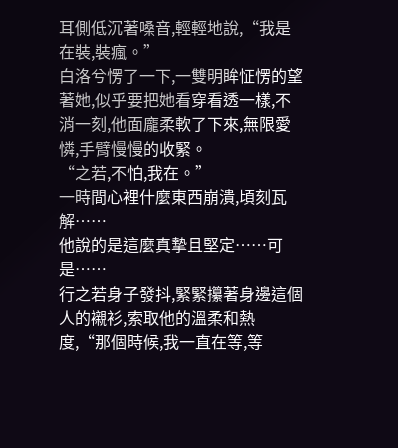耳側低沉著嗓音,輕輕地說,“我是在裝,裝瘋。”
白洛兮愣了一下,一雙明眸怔愣的望著她,似乎要把她看穿看透一樣,不消一刻,他面龐柔軟了下來,無限愛憐,手臂慢慢的收緊。
“之若,不怕,我在。”
一時間心裡什麼東西崩潰,頃刻瓦解……
他說的是這麼真摯且堅定……可是……
行之若身子發抖,緊緊攥著身邊這個人的襯衫,索取他的溫柔和熱度,“那個時候,我一直在等,等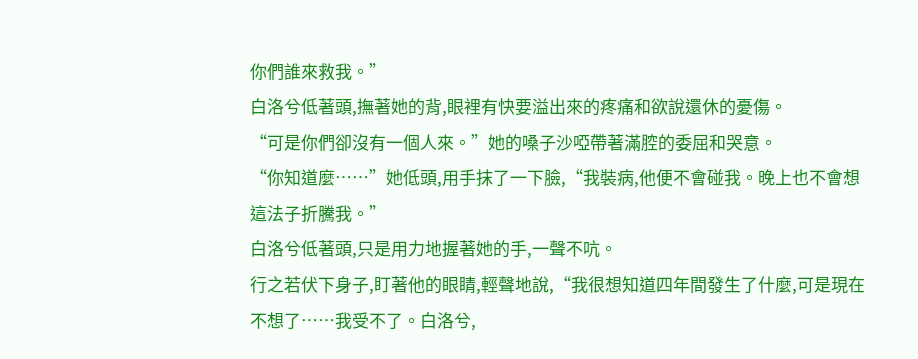你們誰來救我。”
白洛兮低著頭,撫著她的背,眼裡有快要溢出來的疼痛和欲說還休的憂傷。
“可是你們卻沒有一個人來。”她的嗓子沙啞帶著滿腔的委屈和哭意。
“你知道麼……”她低頭,用手抹了一下臉,“我裝病,他便不會碰我。晚上也不會想這法子折騰我。”
白洛兮低著頭,只是用力地握著她的手,一聲不吭。
行之若伏下身子,盯著他的眼睛,輕聲地說,“我很想知道四年間發生了什麼,可是現在不想了……我受不了。白洛兮,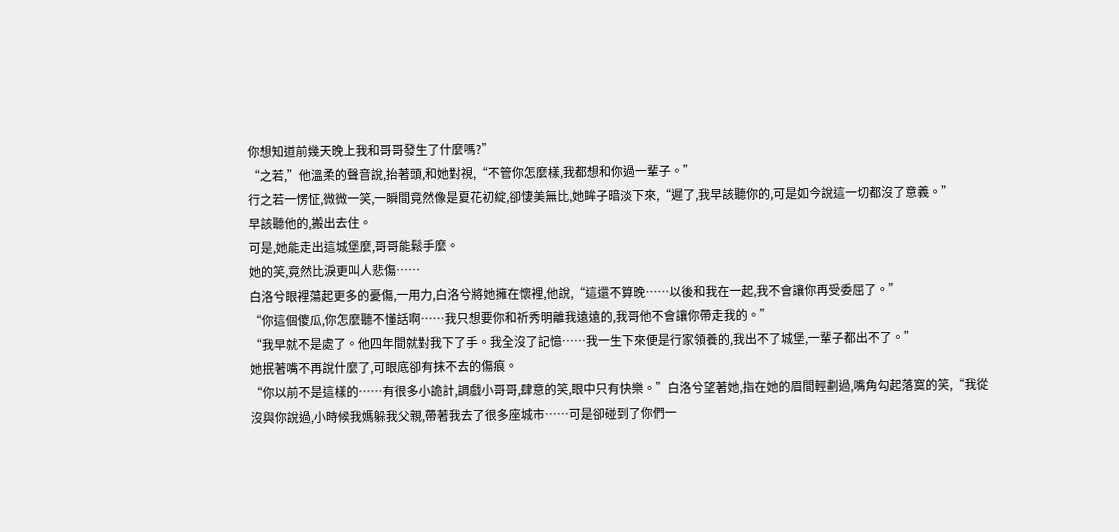你想知道前幾天晚上我和哥哥發生了什麼嗎?”
“之若,”他溫柔的聲音說,抬著頭,和她對視,“不管你怎麼樣,我都想和你過一輩子。”
行之若一愣怔,微微一笑,一瞬間竟然像是夏花初綻,卻悽美無比,她眸子暗淡下來,“遲了,我早該聽你的,可是如今說這一切都沒了意義。”
早該聽他的,搬出去住。
可是,她能走出這城堡麼,哥哥能鬆手麼。
她的笑,竟然比淚更叫人悲傷……
白洛兮眼裡蕩起更多的憂傷,一用力,白洛兮將她擁在懷裡,他說,“這還不算晚……以後和我在一起,我不會讓你再受委屈了。”
“你這個傻瓜,你怎麼聽不懂話啊……我只想要你和祈秀明離我遠遠的,我哥他不會讓你帶走我的。”
“我早就不是處了。他四年間就對我下了手。我全沒了記憶……我一生下來便是行家領養的,我出不了城堡,一輩子都出不了。”
她抿著嘴不再說什麼了,可眼底卻有抹不去的傷痕。
“你以前不是這樣的……有很多小詭計,調戲小哥哥,肆意的笑,眼中只有快樂。”白洛兮望著她,指在她的眉間輕劃過,嘴角勾起落寞的笑,“我從沒與你說過,小時候我媽躲我父親,帶著我去了很多座城市……可是卻碰到了你們一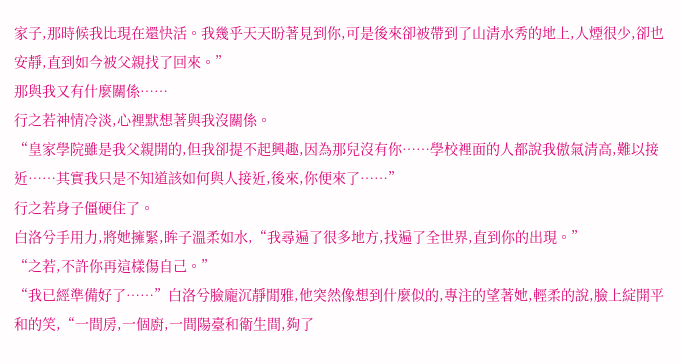家子,那時候我比現在還快活。我幾乎天天盼著見到你,可是後來卻被帶到了山清水秀的地上,人煙很少,卻也安靜,直到如今被父親找了回來。”
那與我又有什麼關係……
行之若神情冷淡,心裡默想著與我沒關係。
“皇家學院雖是我父親開的,但我卻提不起興趣,因為那兒沒有你……學校裡面的人都說我傲氣清高,難以接近……其實我只是不知道該如何與人接近,後來,你便來了……”
行之若身子僵硬住了。
白洛兮手用力,將她擁緊,眸子溫柔如水,“我尋遍了很多地方,找遍了全世界,直到你的出現。”
“之若,不許你再這樣傷自己。”
“我已經準備好了……”白洛兮臉龐沉靜閒雅,他突然像想到什麼似的,專注的望著她,輕柔的說,臉上綻開平和的笑,“一間房,一個廚,一間陽臺和衛生間,夠了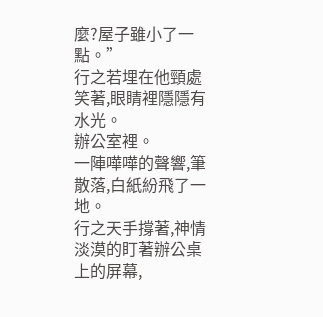麼?屋子雖小了一點。”
行之若埋在他頸處笑著,眼睛裡隱隱有水光。
辦公室裡。
一陣嘩嘩的聲響,筆散落,白紙紛飛了一地。
行之天手撐著,神情淡漠的盯著辦公桌上的屏幕,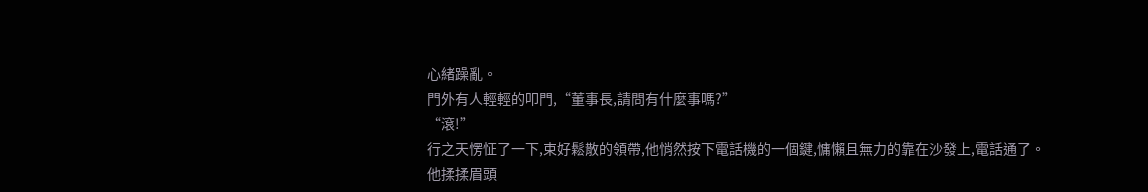心緒躁亂。
門外有人輕輕的叩門,“董事長,請問有什麼事嗎?”
“滾!”
行之天愣怔了一下,束好鬆散的領帶,他悄然按下電話機的一個鍵,慵懶且無力的靠在沙發上,電話通了。
他揉揉眉頭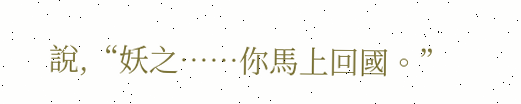說,“妖之……你馬上回國。”